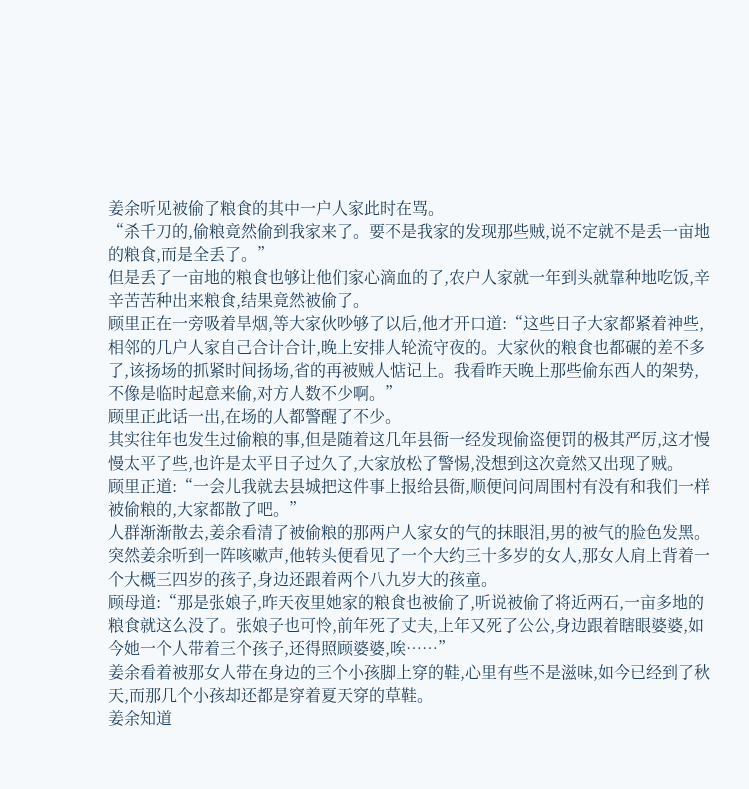姜余听见被偷了粮食的其中一户人家此时在骂。
“杀千刀的,偷粮竟然偷到我家来了。要不是我家的发现那些贼,说不定就不是丢一亩地的粮食,而是全丢了。”
但是丢了一亩地的粮食也够让他们家心滴血的了,农户人家就一年到头就靠种地吃饭,辛辛苦苦种出来粮食,结果竟然被偷了。
顾里正在一旁吸着旱烟,等大家伙吵够了以后,他才开口道:“这些日子大家都紧着神些,相邻的几户人家自己合计合计,晚上安排人轮流守夜的。大家伙的粮食也都碾的差不多了,该扬场的抓紧时间扬场,省的再被贼人惦记上。我看昨天晚上那些偷东西人的架势,不像是临时起意来偷,对方人数不少啊。”
顾里正此话一出,在场的人都警醒了不少。
其实往年也发生过偷粮的事,但是随着这几年县衙一经发现偷盗便罚的极其严厉,这才慢慢太平了些,也许是太平日子过久了,大家放松了警惕,没想到这次竟然又出现了贼。
顾里正道:“一会儿我就去县城把这件事上报给县衙,顺便问问周围村有没有和我们一样被偷粮的,大家都散了吧。”
人群渐渐散去,姜余看清了被偷粮的那两户人家女的气的抹眼泪,男的被气的脸色发黑。
突然姜余听到一阵咳嗽声,他转头便看见了一个大约三十多岁的女人,那女人肩上背着一个大概三四岁的孩子,身边还跟着两个八九岁大的孩童。
顾母道:“那是张娘子,昨天夜里她家的粮食也被偷了,听说被偷了将近两石,一亩多地的粮食就这么没了。张娘子也可怜,前年死了丈夫,上年又死了公公,身边跟着瞎眼婆婆,如今她一个人带着三个孩子,还得照顾婆婆,唉……”
姜余看着被那女人带在身边的三个小孩脚上穿的鞋,心里有些不是滋味,如今已经到了秋天,而那几个小孩却还都是穿着夏天穿的草鞋。
姜余知道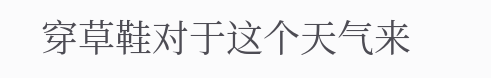穿草鞋对于这个天气来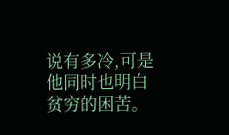说有多冷,可是他同时也明白贫穷的困苦。